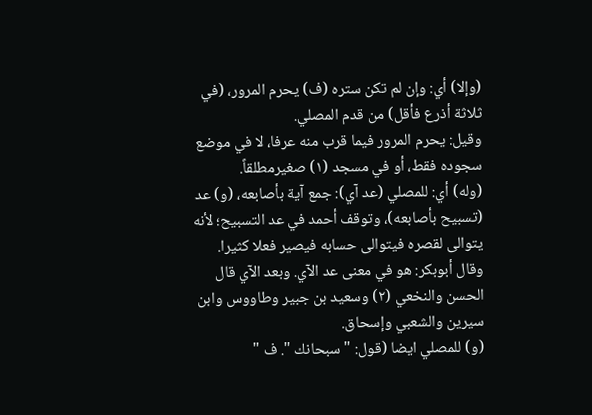(وإلا) أي: وإن لم تكن ستره (ف) يحرم المرور، (في ثلاثة أذرع فأقل) من قدم المصلي.
وقيل: يحرم المرور فيما قرب منه عرفا، لا في موضع سجوده فقط، أو في مسجد (١) صغيرمطلقاً.
(وله) أي: للمصلي (عد آي): جمع آية بأصابعه، (و) عد (تسبيح بأصابعه)، وتوقف أحمد في عد التسبيح؛ لأنه يتوالى لقصره فيتوالى حسابه فيصير فعلا كثيرا. وقال أبوبكر: هو في معنى عد الآي. وبعد الآي قال الحسن والنخعي (٢) وسعيد بن جبير وطاووس وابن سيرين والشعبي وإسحاق.
(و) للمصلي ايضا (قول: " سبحانك ". ف "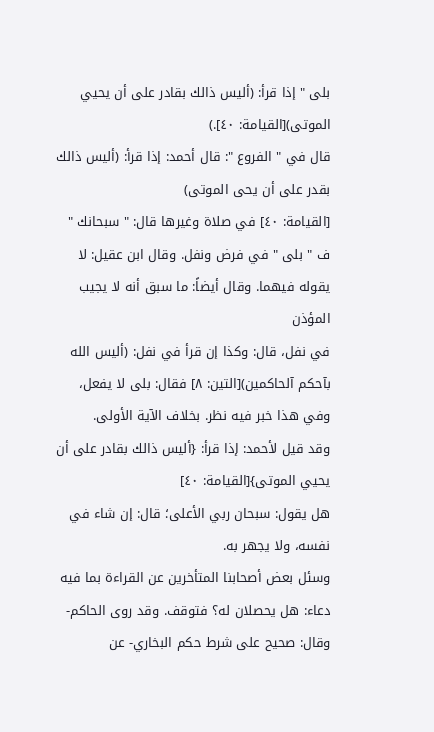بلى " إذا قرأ: (أليس ذالك بقادر على أن يحيي الموتى)[القيامة: ٤٠].)
قال في " الفروع ": قال أحمد: إذا قرأ: (أليس ذالك بقدر على أن يحى الموتى)
[القيامة: ٤٠] في صلاة وغيرها قال: " سبحانك " ف " بلى " في فرض ونفل. وقال ابن عقيل: لا يقوله فيهما. وقال أيضاً: ما سبق أنه لا يجيب المؤذن
في نفل، قال: وكذا إن قرأ في نفل: (أليس الله بآحكم آلحاكمين)[التين: ٨] فقال: بلى لا يفعل، وفي هذا خبر فيه نظر. بخلاف الآية الأولى.
وقد قيل لأحمد: إذا قرأ: {أليس ذالك بقادر على أن يحيي الموتى}[القيامة: ٤٠]
هل يقول: سبحان ربي الأعلى؛ قال: إن شاء في نفسه، ولا يجهر به.
وسئل بعض أصحابنا المتأخرين عن القراءة بما فيه دعاء: هل يحصلان له؟ فتوقف. وقد روى الحاكم- وقال: صحيح على شرط حكم البخاري- عن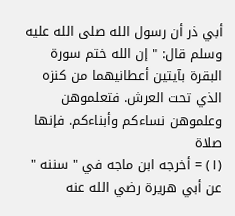أبي ذر أن رسول الله صلى الله عليه وسلم قال: " إن الله ختم سورة البقرة بآيتين أعطانيهما من كنزه الذي تحت العرش. فتعلموهن وعلموهن نساءكم وأبناءكم. فإنها صلاة
(١) = أخرجه ابن ماجه في " سننه " عن أبي هريرة رضي الله عنه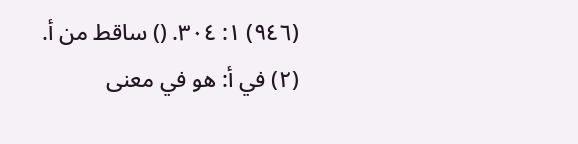(٩٤٦) ١: ٣٠٤. () ساقط من أ. (٢) في أ: هو في معنى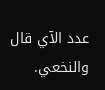عدد الآي قال والنخعي.